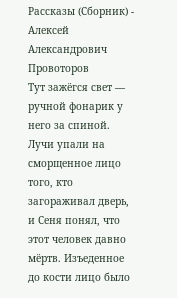Рассказы (Сборник) - Алексей Александрович Провоторов
Тут зажёгся свет — ручной фонарик у него за спиной. Лучи упали на сморщенное лицо того, кто загораживал дверь, и Сеня понял, что этот человек давно мёртв. Изъеденное до кости лицо было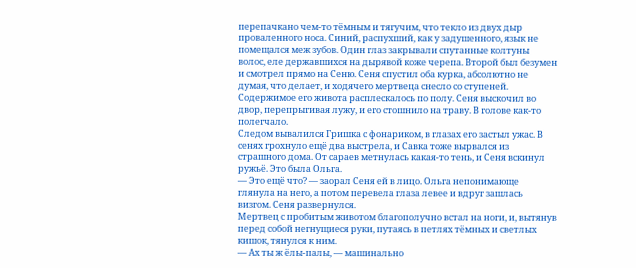перепачкано чем-то тёмным и тягучим, что текло из двух дыр проваленного носа. Синий, распухший, как у задушенного, язык не помещался меж зубов. Один глаз закрывали спутанные колтуны волос, еле державшихся на дырявой коже черепа. Второй был безумен и смотрел прямо на Сеню. Сеня спустил оба курка, абсолютно не думая, что делает, и ходячего мертвеца снесло со ступеней. Содержимое его живота расплескалось по полу. Сеня выскочил во двор, перепрыгивая лужу, и его стошнило на траву. В голове как-то полегчало.
Следом вывалился Гришка с фонариком, в глазах его застыл ужас. В сенях грохнуло ещё два выстрела, и Савка тоже вырвался из страшного дома. От сараев метнулась какая-то тень, и Сеня вскинул ружьё. Это была Ольга.
— Это ещё что? — заорал Сеня ей в лицо. Ольга непонимающе глянула на него, а потом перевела глаза левее и вдруг зашлась визгом. Сеня развернулся.
Мертвец с пробитым животом благополучно встал на ноги, и, вытянув перед собой негнущиеся руки, путаясь в петлях тёмных и светлых кишок, тянулся к ним.
— Ах ты ж ёлы-палы, — машинально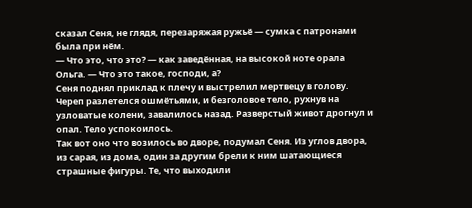сказал Сеня, не глядя, перезаряжая ружьё — сумка с патронами была при нём.
— Что это, что это? — как заведённая, на высокой ноте орала Ольга. — Что это такое, господи, а?
Сеня поднял приклад к плечу и выстрелил мертвецу в голову. Череп разлетелся ошмётьями, и безголовое тело, рухнув на узловатые колени, завалилось назад. Разверстый живот дрогнул и опал. Тело успокоилось.
Так вот оно что возилось во дворе, подумал Сеня. Из углов двора, из сарая, из дома, один за другим брели к ним шатающиеся страшные фигуры. Те, что выходили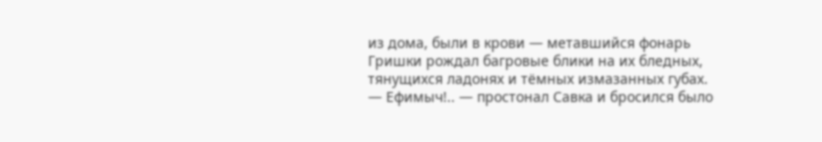из дома, были в крови — метавшийся фонарь Гришки рождал багровые блики на их бледных, тянущихся ладонях и тёмных измазанных губах.
— Ефимыч!.. — простонал Савка и бросился было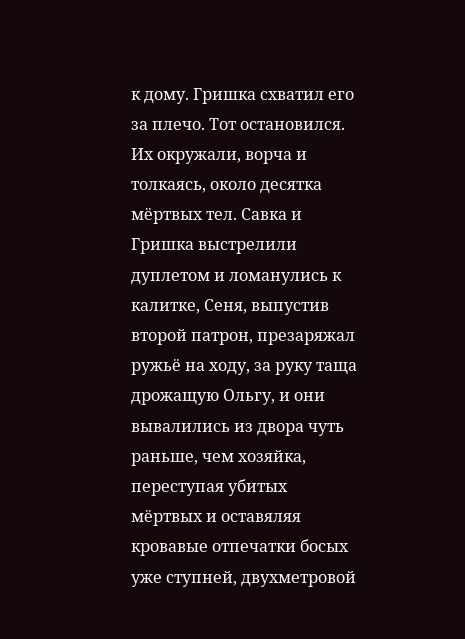к дому. Гришка схватил его за плечо. Тот остановился.
Их окружали, ворча и толкаясь, около десятка мёртвых тел. Савка и Гришка выстрелили дуплетом и ломанулись к калитке, Сеня, выпустив второй патрон, презаряжал ружьё на ходу, за руку таща дрожащую Ольгу, и они вывалились из двора чуть раньше, чем хозяйка, переступая убитых мёртвых и оставяляя кровавые отпечатки босых уже ступней, двухметровой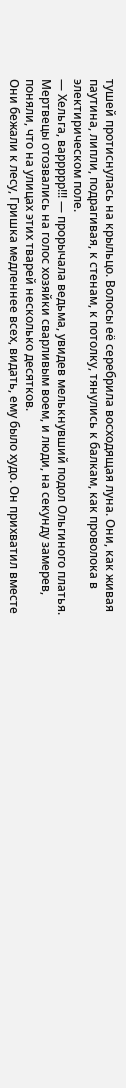тушей протиснулась на крыльцо. Волосы её серебрила восходящая луна. Они, как живая паутина, липли, подрагивая, к стенам, к потолку, тянулись к балкам, как проволока в электирическом поле.
— Хельга, варрррр!!! — прорычала ведьма, увидев мелькнувший подол Ольгиного платья. Мертвецы отозвались на голос хозяйки сварливым воем, и люди, на секунду замерев, поняли, что на улицах этих тварей несколько десятков.
Они бежали к лесу, Гришка медленнее всех, видать, ему было худо. Он прихватил вместе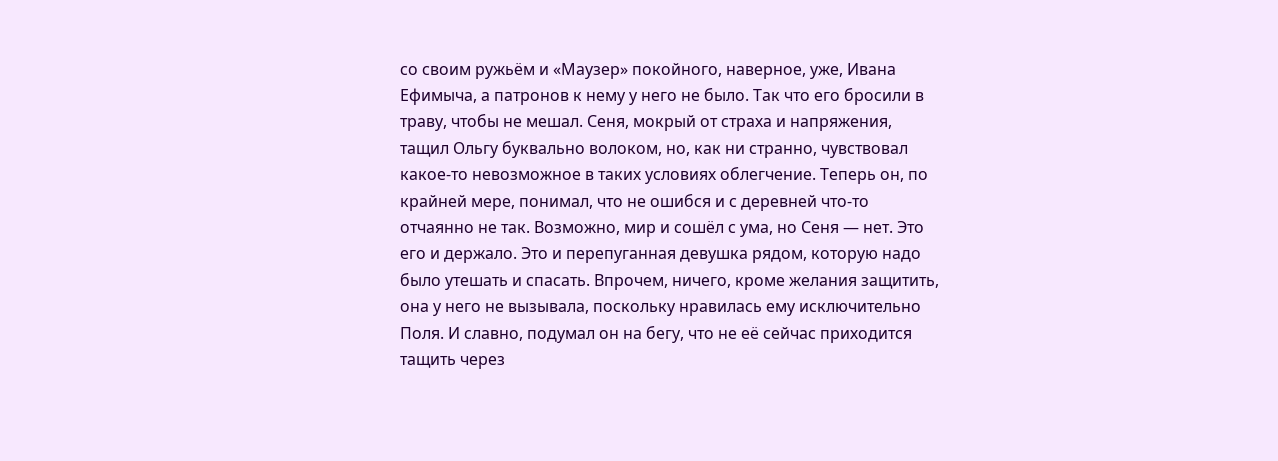со своим ружьём и «Маузер» покойного, наверное, уже, Ивана Ефимыча, а патронов к нему у него не было. Так что его бросили в траву, чтобы не мешал. Сеня, мокрый от страха и напряжения, тащил Ольгу буквально волоком, но, как ни странно, чувствовал какое-то невозможное в таких условиях облегчение. Теперь он, по крайней мере, понимал, что не ошибся и с деревней что-то отчаянно не так. Возможно, мир и сошёл с ума, но Сеня — нет. Это его и держало. Это и перепуганная девушка рядом, которую надо было утешать и спасать. Впрочем, ничего, кроме желания защитить, она у него не вызывала, поскольку нравилась ему исключительно Поля. И славно, подумал он на бегу, что не её сейчас приходится тащить через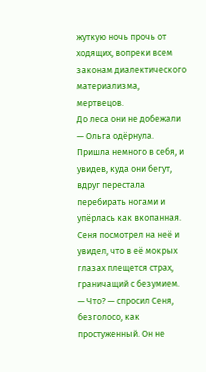жуткую ночь прочь от ходящих, вопреки всем законам диалектического материализма, мертвецов.
До леса они не добежали — Ольга одёрнула. Пришла немного в себя, и увидев, куда они бегут, вдруг перестала перебирать ногами и упёрлась как вкопанная. Сеня посмотрел на неё и увидел, что в её мокрых глазах плещется страх, граничащий с безумием.
— Что? — спросил Сеня, безголосо, как простуженный. Он не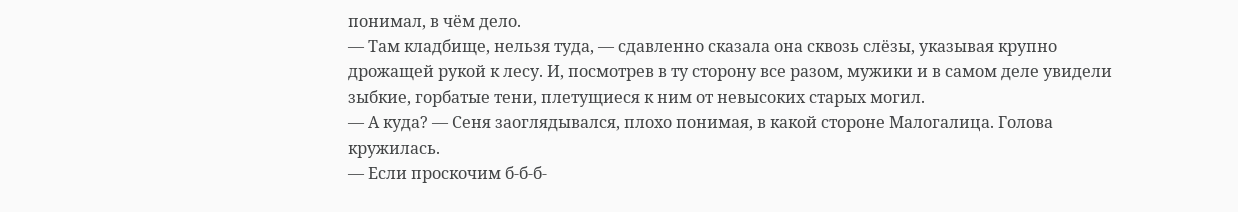понимал, в чём дело.
— Там кладбище, нельзя туда, — сдавленно сказала она сквозь слёзы, указывая крупно дрожащей рукой к лесу. И, посмотрев в ту сторону все разом, мужики и в самом деле увидели зыбкие, горбатые тени, плетущиеся к ним от невысоких старых могил.
— А куда? — Сеня заоглядывался, плохо понимая, в какой стороне Малогалица. Голова кружилась.
— Если проскочим б-б-б-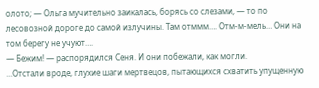олото; — Ольга мучительно заикалась, борясь со слезами, — то по лесовозной дороге до самой излучины. Там отммм…. Отм-м-мель… Они на том берегу не учуют….
— Бежим! — распорядился Сеня. И они побежали, как могли.
…Отстали вроде, глухие шаги мертвецов, пытающихся схватить упущенную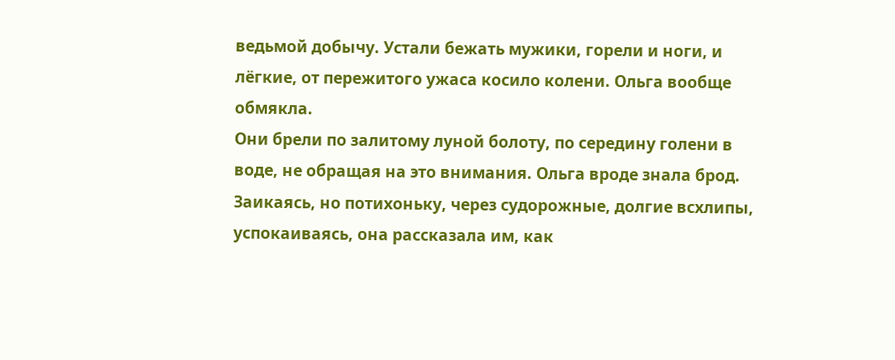ведьмой добычу. Устали бежать мужики, горели и ноги, и лёгкие, от пережитого ужаса косило колени. Ольга вообще обмякла.
Они брели по залитому луной болоту, по середину голени в воде, не обращая на это внимания. Ольга вроде знала брод. Заикаясь, но потихоньку, через судорожные, долгие всхлипы, успокаиваясь, она рассказала им, как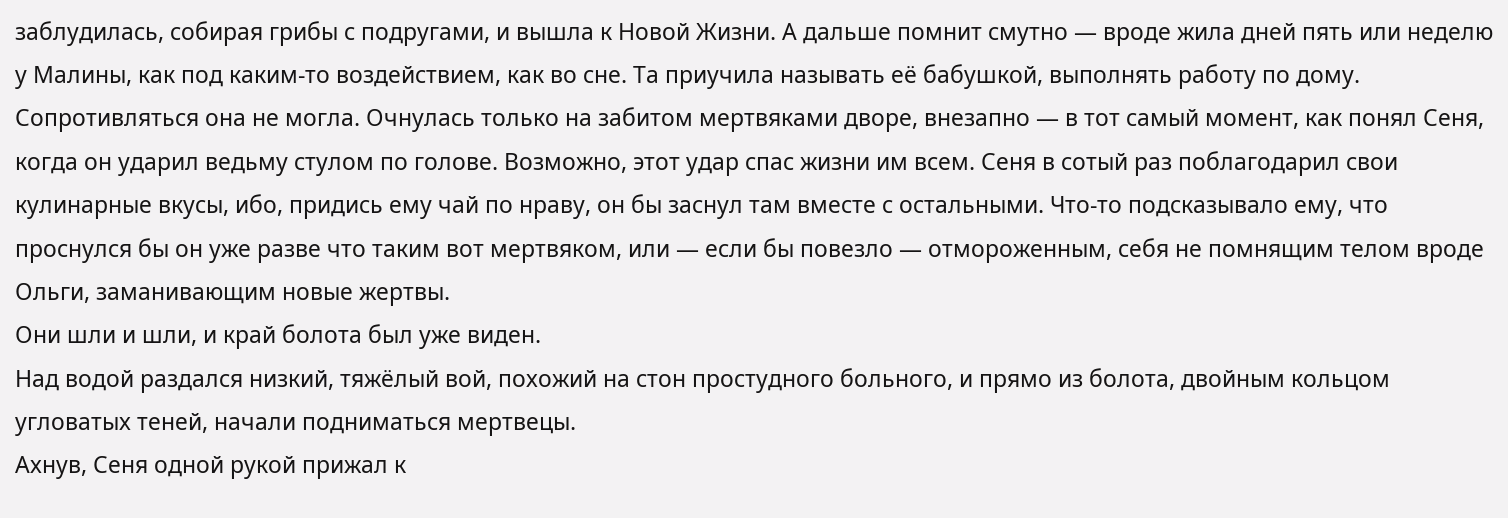заблудилась, собирая грибы с подругами, и вышла к Новой Жизни. А дальше помнит смутно — вроде жила дней пять или неделю у Малины, как под каким-то воздействием, как во сне. Та приучила называть её бабушкой, выполнять работу по дому. Сопротивляться она не могла. Очнулась только на забитом мертвяками дворе, внезапно — в тот самый момент, как понял Сеня, когда он ударил ведьму стулом по голове. Возможно, этот удар спас жизни им всем. Сеня в сотый раз поблагодарил свои кулинарные вкусы, ибо, придись ему чай по нраву, он бы заснул там вместе с остальными. Что-то подсказывало ему, что проснулся бы он уже разве что таким вот мертвяком, или — если бы повезло — отмороженным, себя не помнящим телом вроде Ольги, заманивающим новые жертвы.
Они шли и шли, и край болота был уже виден.
Над водой раздался низкий, тяжёлый вой, похожий на стон простудного больного, и прямо из болота, двойным кольцом угловатых теней, начали подниматься мертвецы.
Ахнув, Сеня одной рукой прижал к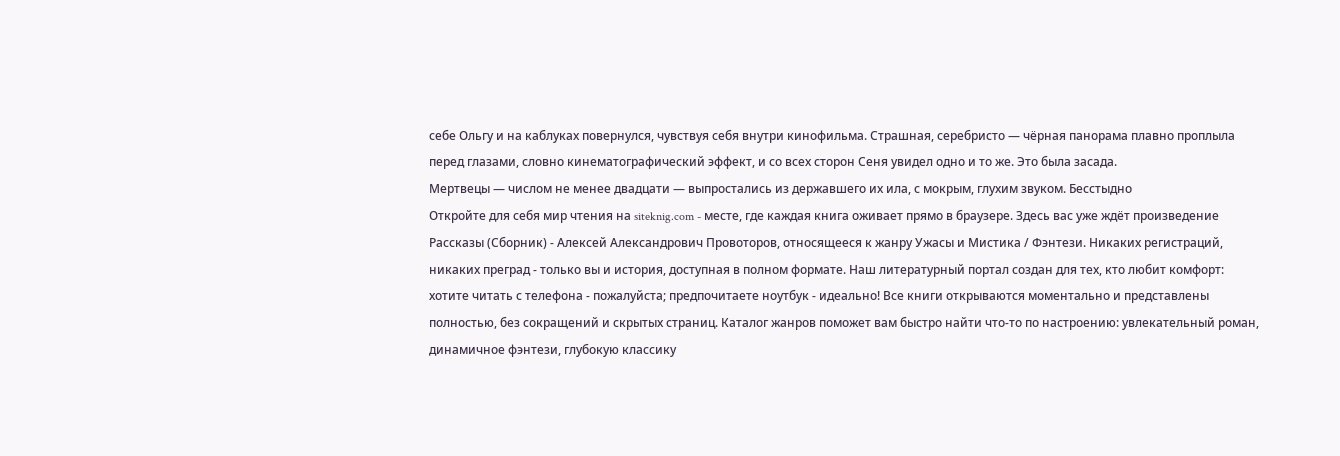себе Ольгу и на каблуках повернулся, чувствуя себя внутри кинофильма. Страшная, серебристо — чёрная панорама плавно проплыла перед глазами, словно кинематографический эффект, и со всех сторон Сеня увидел одно и то же. Это была засада.
Мертвецы — числом не менее двадцати — выпростались из державшего их ила, с мокрым, глухим звуком. Бесстыдно
Откройте для себя мир чтения на siteknig.com - месте, где каждая книга оживает прямо в браузере. Здесь вас уже ждёт произведение Рассказы (Сборник) - Алексей Александрович Провоторов, относящееся к жанру Ужасы и Мистика / Фэнтези. Никаких регистраций, никаких преград - только вы и история, доступная в полном формате. Наш литературный портал создан для тех, кто любит комфорт: хотите читать с телефона - пожалуйста; предпочитаете ноутбук - идеально! Все книги открываются моментально и представлены полностью, без сокращений и скрытых страниц. Каталог жанров поможет вам быстро найти что-то по настроению: увлекательный роман, динамичное фэнтези, глубокую классику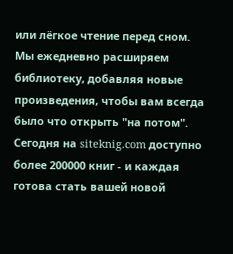или лёгкое чтение перед сном. Мы ежедневно расширяем библиотеку, добавляя новые произведения, чтобы вам всегда было что открыть "на потом". Сегодня на siteknig.com доступно более 200000 книг - и каждая готова стать вашей новой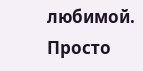любимой. Просто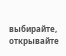выбирайте, открывайте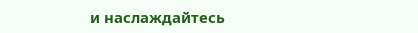и наслаждайтесь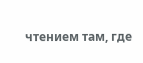чтением там, где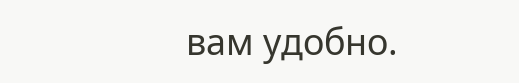вам удобно.